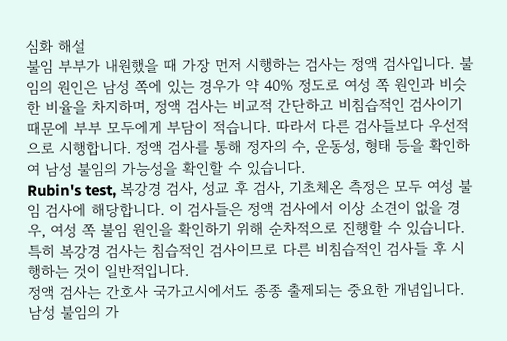심화 해설
불임 부부가 내원했을 때 가장 먼저 시행하는 검사는 정액 검사입니다. 불임의 원인은 남성 쪽에 있는 경우가 약 40% 정도로 여성 쪽 원인과 비슷한 비율을 차지하며, 정액 검사는 비교적 간단하고 비침습적인 검사이기 때문에 부부 모두에게 부담이 적습니다. 따라서 다른 검사들보다 우선적으로 시행합니다. 정액 검사를 통해 정자의 수, 운동성, 형태 등을 확인하여 남성 불임의 가능성을 확인할 수 있습니다.
Rubin's test, 복강경 검사, 성교 후 검사, 기초체온 측정은 모두 여성 불임 검사에 해당합니다. 이 검사들은 정액 검사에서 이상 소견이 없을 경우, 여성 쪽 불임 원인을 확인하기 위해 순차적으로 진행할 수 있습니다. 특히 복강경 검사는 침습적인 검사이므로 다른 비침습적인 검사들 후 시행하는 것이 일반적입니다.
정액 검사는 간호사 국가고시에서도 종종 출제되는 중요한 개념입니다. 남성 불임의 가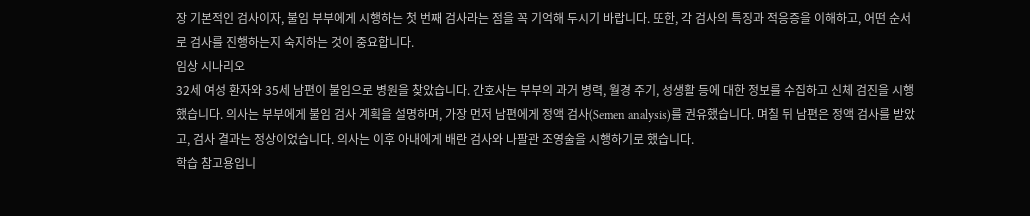장 기본적인 검사이자, 불임 부부에게 시행하는 첫 번째 검사라는 점을 꼭 기억해 두시기 바랍니다. 또한, 각 검사의 특징과 적응증을 이해하고, 어떤 순서로 검사를 진행하는지 숙지하는 것이 중요합니다.
임상 시나리오
32세 여성 환자와 35세 남편이 불임으로 병원을 찾았습니다. 간호사는 부부의 과거 병력, 월경 주기, 성생활 등에 대한 정보를 수집하고 신체 검진을 시행했습니다. 의사는 부부에게 불임 검사 계획을 설명하며, 가장 먼저 남편에게 정액 검사(Semen analysis)를 권유했습니다. 며칠 뒤 남편은 정액 검사를 받았고, 검사 결과는 정상이었습니다. 의사는 이후 아내에게 배란 검사와 나팔관 조영술을 시행하기로 했습니다.
학습 참고용입니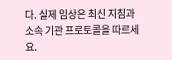다. 실제 임상은 최신 지침과 소속 기관 프로토콜을 따르세요.